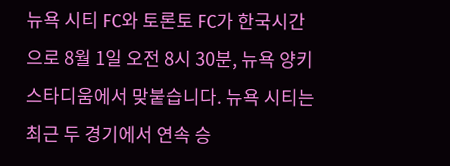뉴욕 시티 FC와 토론토 FC가 한국시간으로 8월 1일 오전 8시 30분, 뉴욕 양키 스타디움에서 맞붙습니다. 뉴욕 시티는 최근 두 경기에서 연속 승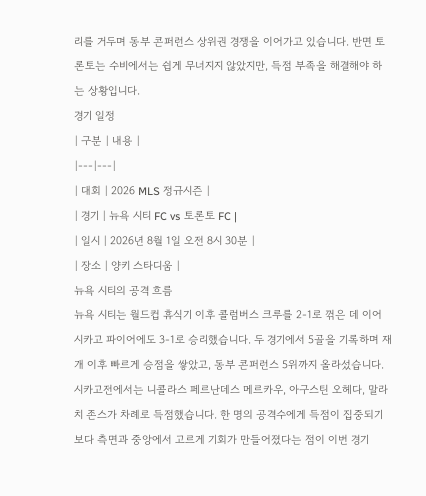리를 거두며 동부 콘퍼런스 상위권 경쟁을 이어가고 있습니다. 반면 토론토는 수비에서는 쉽게 무너지지 않았지만, 득점 부족을 해결해야 하는 상황입니다.
경기 일정
| 구분 | 내용 |
|---|---|
| 대회 | 2026 MLS 정규시즌 |
| 경기 | 뉴욕 시티 FC vs 토론토 FC |
| 일시 | 2026년 8월 1일 오전 8시 30분 |
| 장소 | 양키 스타디움 |
뉴욕 시티의 공격 흐름
뉴욕 시티는 월드컵 휴식기 이후 콜럼버스 크루를 2-1로 꺾은 데 이어 시카고 파이어에도 3-1로 승리했습니다. 두 경기에서 5골을 기록하며 재개 이후 빠르게 승점을 쌓았고, 동부 콘퍼런스 5위까지 올라섰습니다.
시카고전에서는 니콜라스 페르난데스 메르카우, 아구스틴 오헤다, 말라치 존스가 차례로 득점했습니다. 한 명의 공격수에게 득점이 집중되기보다 측면과 중앙에서 고르게 기회가 만들어졌다는 점이 이번 경기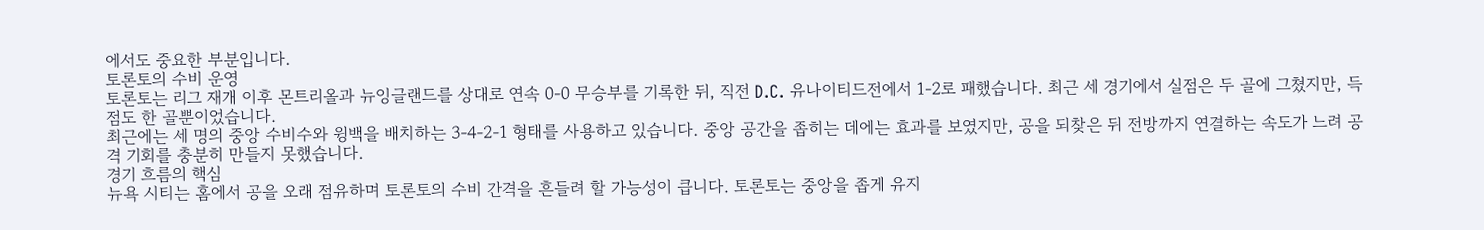에서도 중요한 부분입니다.
토론토의 수비 운영
토론토는 리그 재개 이후 몬트리올과 뉴잉글랜드를 상대로 연속 0-0 무승부를 기록한 뒤, 직전 D.C. 유나이티드전에서 1-2로 패했습니다. 최근 세 경기에서 실점은 두 골에 그쳤지만, 득점도 한 골뿐이었습니다.
최근에는 세 명의 중앙 수비수와 윙백을 배치하는 3-4-2-1 형태를 사용하고 있습니다. 중앙 공간을 좁히는 데에는 효과를 보였지만, 공을 되찾은 뒤 전방까지 연결하는 속도가 느려 공격 기회를 충분히 만들지 못했습니다.
경기 흐름의 핵심
뉴욕 시티는 홈에서 공을 오래 점유하며 토론토의 수비 간격을 흔들려 할 가능성이 큽니다. 토론토는 중앙을 좁게 유지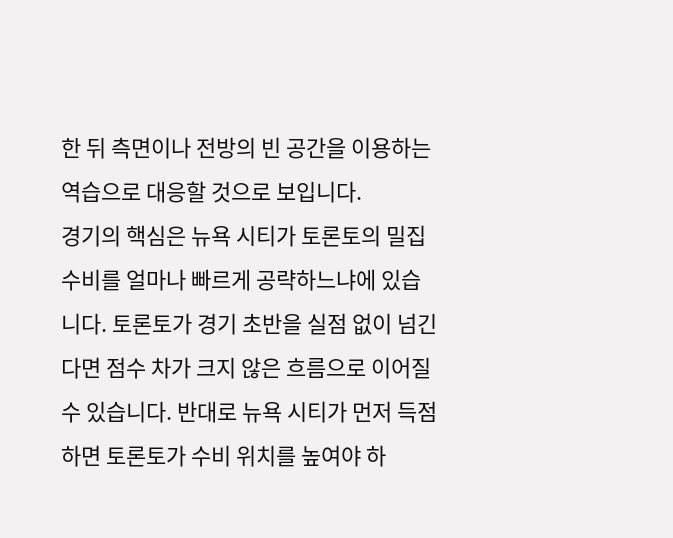한 뒤 측면이나 전방의 빈 공간을 이용하는 역습으로 대응할 것으로 보입니다.
경기의 핵심은 뉴욕 시티가 토론토의 밀집 수비를 얼마나 빠르게 공략하느냐에 있습니다. 토론토가 경기 초반을 실점 없이 넘긴다면 점수 차가 크지 않은 흐름으로 이어질 수 있습니다. 반대로 뉴욕 시티가 먼저 득점하면 토론토가 수비 위치를 높여야 하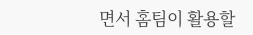면서 홈팀이 활용할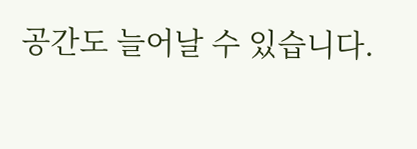공간도 늘어날 수 있습니다.